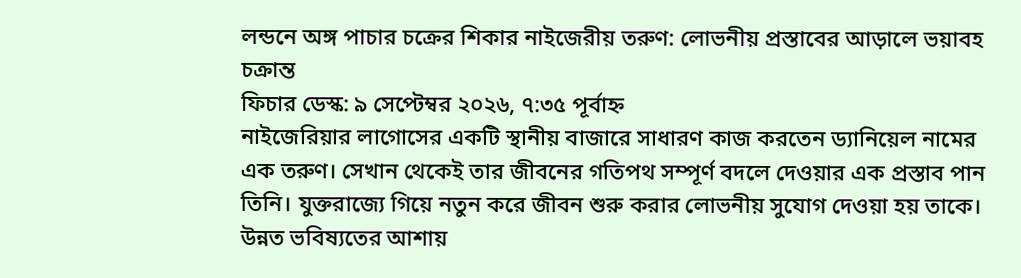লন্ডনে অঙ্গ পাচার চক্রের শিকার নাইজেরীয় তরুণ: লোভনীয় প্রস্তাবের আড়ালে ভয়াবহ চক্রান্ত
ফিচার ডেস্ক: ৯ সেপ্টেম্বর ২০২৬, ৭:৩৫ পূর্বাহ্ন
নাইজেরিয়ার লাগোসের একটি স্থানীয় বাজারে সাধারণ কাজ করতেন ড্যানিয়েল নামের এক তরুণ। সেখান থেকেই তার জীবনের গতিপথ সম্পূর্ণ বদলে দেওয়ার এক প্রস্তাব পান তিনি। যুক্তরাজ্যে গিয়ে নতুন করে জীবন শুরু করার লোভনীয় সুযোগ দেওয়া হয় তাকে। উন্নত ভবিষ্যতের আশায়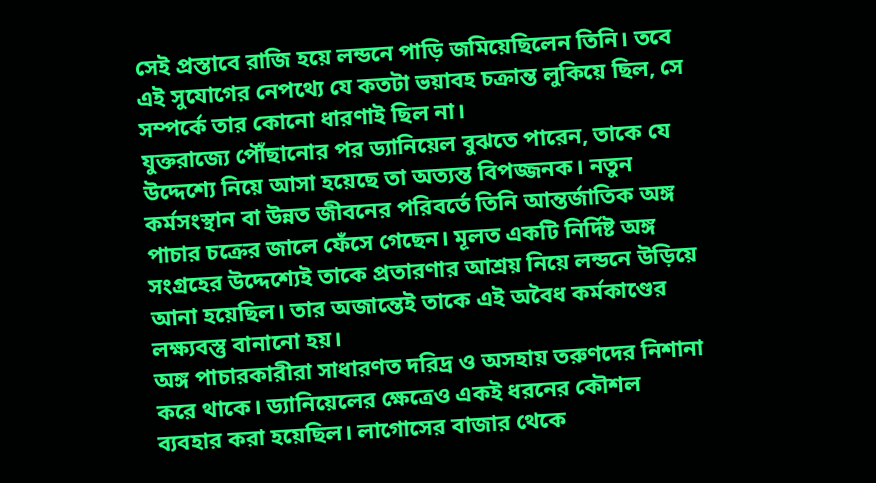সেই প্রস্তাবে রাজি হয়ে লন্ডনে পাড়ি জমিয়েছিলেন তিনি। তবে এই সুযোগের নেপথ্যে যে কতটা ভয়াবহ চক্রান্ত লুকিয়ে ছিল, সে সম্পর্কে তার কোনো ধারণাই ছিল না।
যুক্তরাজ্যে পৌঁছানোর পর ড্যানিয়েল বুঝতে পারেন, তাকে যে উদ্দেশ্যে নিয়ে আসা হয়েছে তা অত্যন্ত বিপজ্জনক। নতুন কর্মসংস্থান বা উন্নত জীবনের পরিবর্তে তিনি আন্তর্জাতিক অঙ্গ পাচার চক্রের জালে ফেঁসে গেছেন। মূলত একটি নির্দিষ্ট অঙ্গ সংগ্রহের উদ্দেশ্যেই তাকে প্রতারণার আশ্রয় নিয়ে লন্ডনে উড়িয়ে আনা হয়েছিল। তার অজান্তেই তাকে এই অবৈধ কর্মকাণ্ডের লক্ষ্যবস্তু বানানো হয়।
অঙ্গ পাচারকারীরা সাধারণত দরিদ্র ও অসহায় তরুণদের নিশানা করে থাকে। ড্যানিয়েলের ক্ষেত্রেও একই ধরনের কৌশল ব্যবহার করা হয়েছিল। লাগোসের বাজার থেকে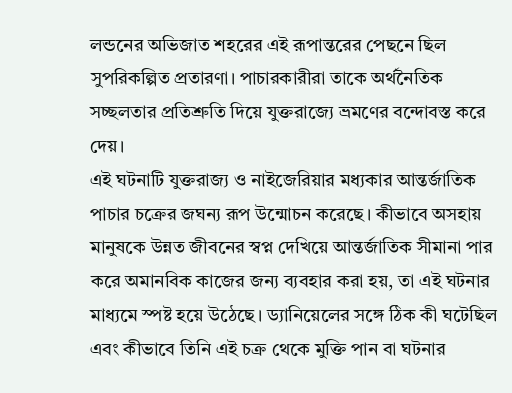লন্ডনের অভিজাত শহরের এই রূপান্তরের পেছনে ছিল সুপরিকল্পিত প্রতারণা। পাচারকারীরা তাকে অর্থনৈতিক সচ্ছলতার প্রতিশ্রুতি দিয়ে যুক্তরাজ্যে ভ্রমণের বন্দোবস্ত করে দেয়।
এই ঘটনাটি যুক্তরাজ্য ও নাইজেরিয়ার মধ্যকার আন্তর্জাতিক পাচার চক্রের জঘন্য রূপ উন্মোচন করেছে। কীভাবে অসহায় মানুষকে উন্নত জীবনের স্বপ্ন দেখিয়ে আন্তর্জাতিক সীমানা পার করে অমানবিক কাজের জন্য ব্যবহার করা হয়, তা এই ঘটনার মাধ্যমে স্পষ্ট হয়ে উঠেছে। ড্যানিয়েলের সঙ্গে ঠিক কী ঘটেছিল এবং কীভাবে তিনি এই চক্র থেকে মুক্তি পান বা ঘটনার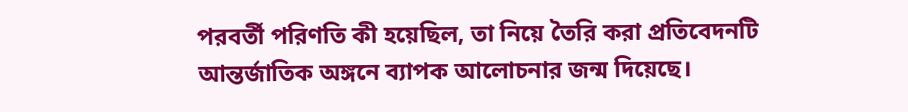পরবর্তী পরিণতি কী হয়েছিল, তা নিয়ে তৈরি করা প্রতিবেদনটি আন্তর্জাতিক অঙ্গনে ব্যাপক আলোচনার জন্ম দিয়েছে।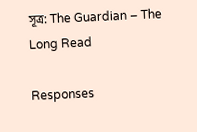সূত্র: The Guardian – The Long Read

Responses